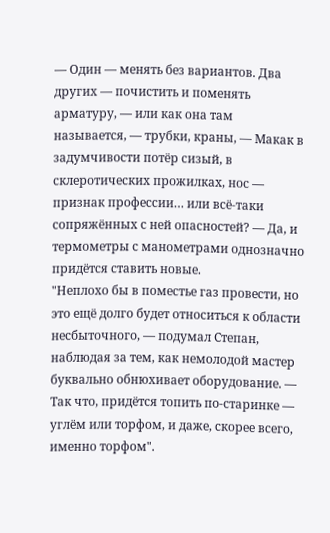— Один — менять без вариантов. Два других — почистить и поменять арматуру, — или как она там называется, — трубки, краны, — Макак в задумчивости потёр сизый, в склеротических прожилках, нос — признак профессии… или всё-таки сопряжённых с ней опасностей? — Да, и термометры с манометрами однозначно придётся ставить новые.
"Неплохо бы в поместье газ провести, но это ещё долго будет относиться к области несбыточного, — подумал Степан, наблюдая за тем, как немолодой мастер буквально обнюхивает оборудование. — Так что, придётся топить по-старинке — углём или торфом, и даже, скорее всего, именно торфом".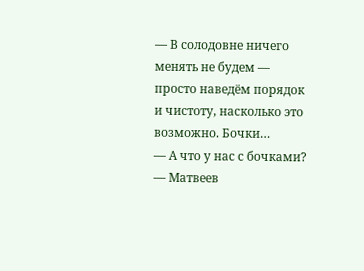— В солодовне ничего менять не будем — просто наведём порядок и чистоту, насколько это возможно. Бочки…
— А что у нас с бочками? — Матвеев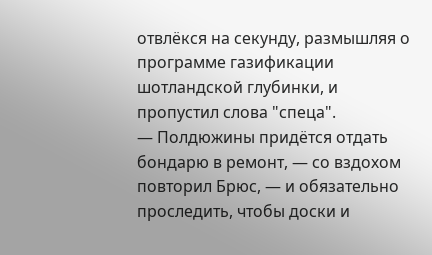отвлёкся на секунду, размышляя о программе газификации шотландской глубинки, и пропустил слова "спеца".
— Полдюжины придётся отдать бондарю в ремонт, — со вздохом повторил Брюс, — и обязательно проследить, чтобы доски и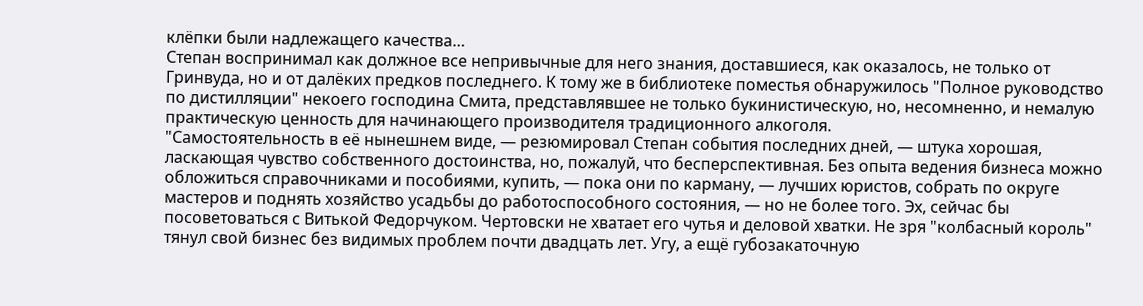клёпки были надлежащего качества…
Степан воспринимал как должное все непривычные для него знания, доставшиеся, как оказалось, не только от Гринвуда, но и от далёких предков последнего. К тому же в библиотеке поместья обнаружилось "Полное руководство по дистилляции" некоего господина Смита, представлявшее не только букинистическую, но, несомненно, и немалую практическую ценность для начинающего производителя традиционного алкоголя.
"Самостоятельность в её нынешнем виде, — резюмировал Степан события последних дней, — штука хорошая, ласкающая чувство собственного достоинства, но, пожалуй, что бесперспективная. Без опыта ведения бизнеса можно обложиться справочниками и пособиями, купить, — пока они по карману, — лучших юристов, собрать по округе мастеров и поднять хозяйство усадьбы до работоспособного состояния, — но не более того. Эх, сейчас бы посоветоваться с Витькой Федорчуком. Чертовски не хватает его чутья и деловой хватки. Не зря "колбасный король" тянул свой бизнес без видимых проблем почти двадцать лет. Угу, а ещё губозакаточную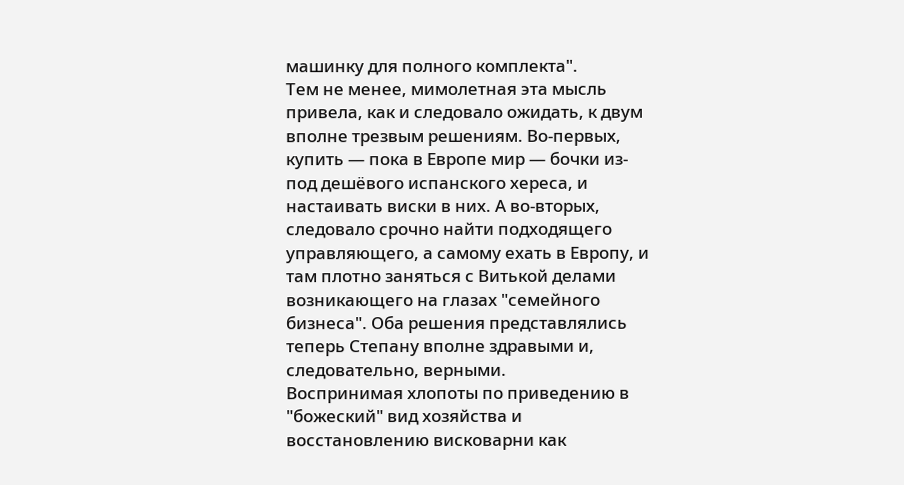машинку для полного комплекта".
Тем не менее, мимолетная эта мысль привела, как и следовало ожидать, к двум вполне трезвым решениям. Во-первых, купить — пока в Европе мир — бочки из-под дешёвого испанского хереса, и настаивать виски в них. А во-вторых, следовало срочно найти подходящего управляющего, а самому ехать в Европу, и там плотно заняться с Витькой делами возникающего на глазах "семейного бизнеса". Оба решения представлялись теперь Степану вполне здравыми и, следовательно, верными.
Воспринимая хлопоты по приведению в "божеский" вид хозяйства и восстановлению висковарни как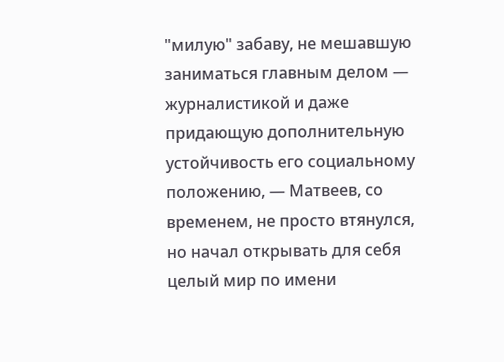"милую" забаву, не мешавшую заниматься главным делом — журналистикой и даже придающую дополнительную устойчивость его социальному положению, — Матвеев, со временем, не просто втянулся, но начал открывать для себя целый мир по имени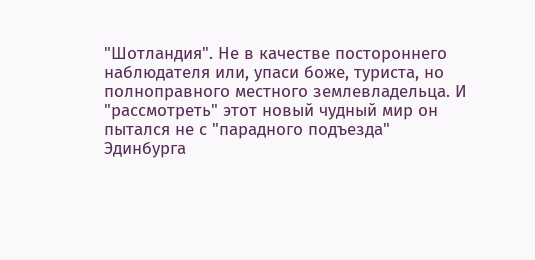"Шотландия". Не в качестве постороннего наблюдателя или, упаси боже, туриста, но полноправного местного землевладельца. И "рассмотреть" этот новый чудный мир он пытался не с "парадного подъезда" Эдинбурга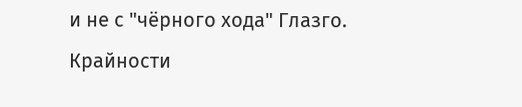и не с "чёрного хода" Глазго. Крайности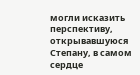могли исказить перспективу, открывавшуюся Степану, в самом сердце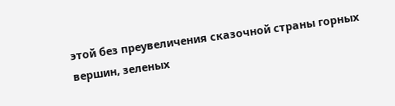этой без преувеличения сказочной страны горных вершин, зеленых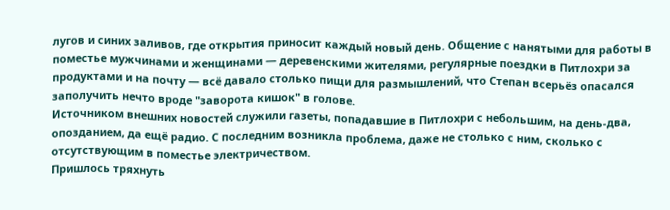лугов и синих заливов, где открытия приносит каждый новый день. Общение с нанятыми для работы в поместье мужчинами и женщинами — деревенскими жителями, регулярные поездки в Питлохри за продуктами и на почту — всё давало столько пищи для размышлений, что Степан всерьёз опасался заполучить нечто вроде "заворота кишок" в голове.
Источником внешних новостей служили газеты, попадавшие в Питлохри с небольшим, на день-два, опозданием, да ещё радио. С последним возникла проблема, даже не столько с ним, сколько с отсутствующим в поместье электричеством.
Пришлось тряхнуть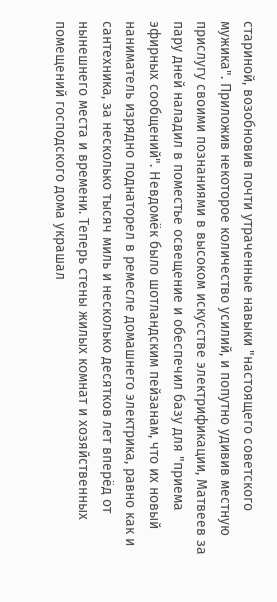стариной, возобновив почти утраченные навыки "настоящего советского мужика". Приложив некоторое количество усилий, и попутно удивив местную прислугу своими познаниями в высоком искусстве электрификации, Матвеев за пару дней наладил в поместье освещение и обеспечил базу для "приема эфирных сообщений". Невдомёк было шотландским пейзанам, что их новый наниматель изрядно поднаторел в ремесле домашнего электрика, равно как и сантехника, за несколько тысяч миль и несколько десятков лет вперёд от нынешнего места и времени. Теперь стены жилых комнат и хозяйственных помещений господского дома украшал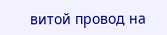витой провод на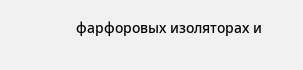фарфоровых изоляторах и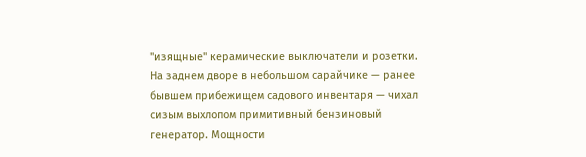"изящные" керамические выключатели и розетки. На заднем дворе в небольшом сарайчике — ранее бывшем прибежищем садового инвентаря — чихал сизым выхлопом примитивный бензиновый генератор. Мощности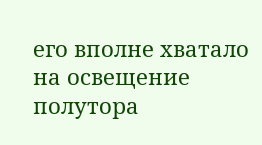его вполне хватало на освещение полутора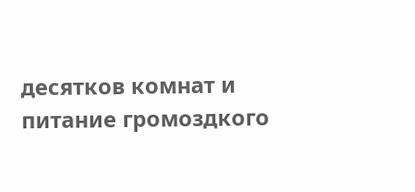десятков комнат и питание громоздкого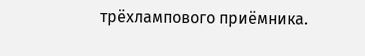трёхлампового приёмника.